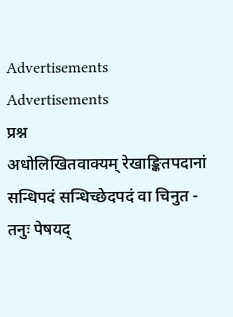Advertisements
Advertisements
प्रश्न
अधोलिखितवाक्यम् रेखाङ्कितपदानां सन्धिपदं सन्धिच्छेदपदं वा चिनुत -
तनुः पेषयद्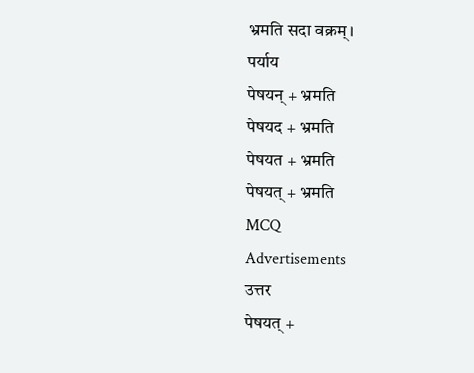भ्रमति सदा वक्रम्।
पर्याय
पेषयन् + भ्रमति
पेषयद + भ्रमति
पेषयत + भ्रमति
पेषयत् + भ्रमति
MCQ
Advertisements
उत्तर
पेषयत् +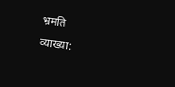भ्रमति
व्याख्या: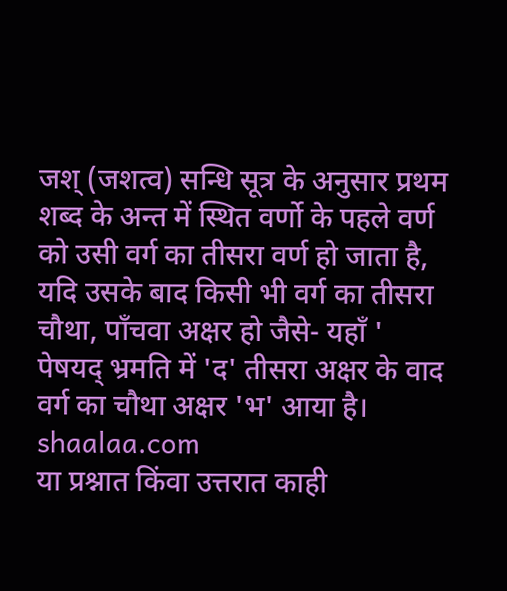जश् (जशत्व) सन्धि सूत्र के अनुसार प्रथम शब्द के अन्त में स्थित वर्णो के पहले वर्ण को उसी वर्ग का तीसरा वर्ण हो जाता है, यदि उसके बाद किसी भी वर्ग का तीसरा चौथा, पाँचवा अक्षर हो जैसे- यहाँ ' पेषयद् भ्रमति में 'द' तीसरा अक्षर के वाद वर्ग का चौथा अक्षर 'भ' आया है।
shaalaa.com
या प्रश्नात किंवा उत्तरात काही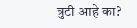त्रुटी आहे का?